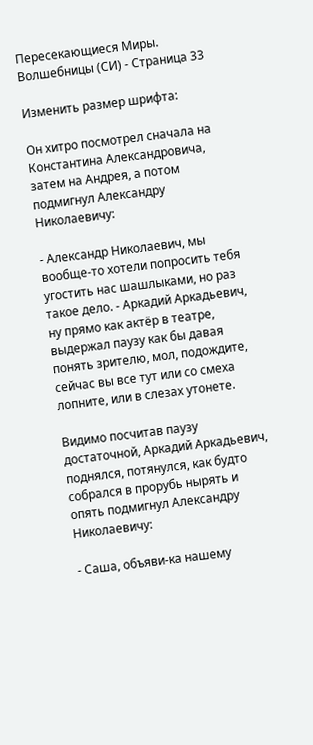Пересекающиеся Миры. Волшебницы (СИ) - Страница 33

Изменить размер шрифта:

Он хитро посмотрел сначала на Константина Александровича, затем на Андрея, а потом подмигнул Александру Николаевичу:

- Александр Николаевич, мы вообще-то хотели попросить тебя угостить нас шашлыками, но раз такое дело. - Аркадий Аркадьевич, ну прямо как актёр в театре, выдержал паузу как бы давая понять зрителю, мол, подождите, сейчас вы все тут или со смеха лопните, или в слезах утонете.

Видимо посчитав паузу достаточной, Аркадий Аркадьевич, поднялся, потянулся, как будто собрался в прорубь нырять и опять подмигнул Александру Николаевичу:

- Саша, объяви-ка нашему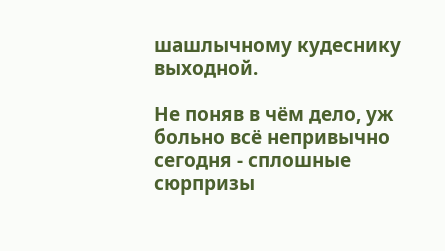шашлычному кудеснику выходной.

Не поняв в чём дело, уж больно всё непривычно сегодня - сплошные сюрпризы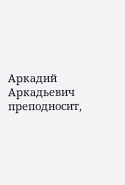Аркадий Аркадьевич преподносит,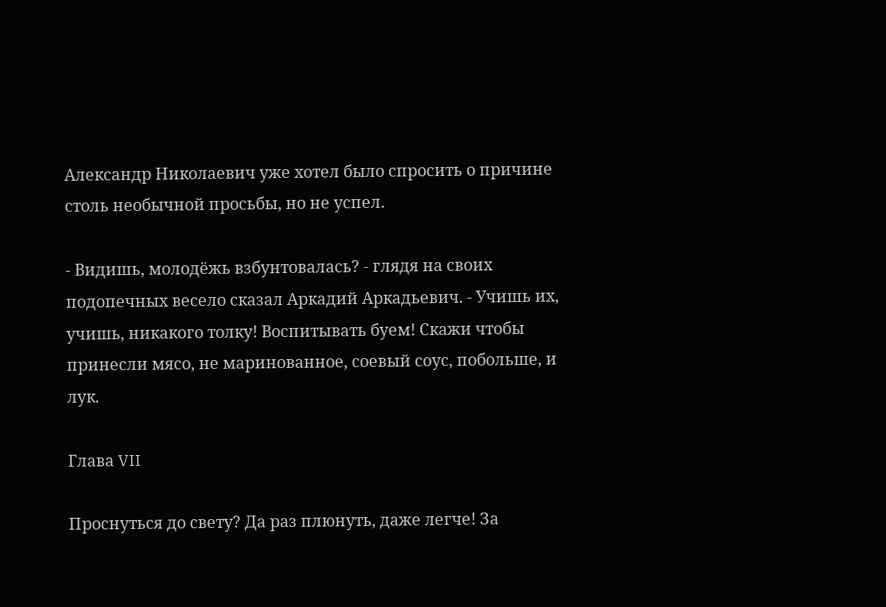Александр Николаевич уже хотел было спросить о причине столь необычной просьбы, но не успел.

- Видишь, молодёжь взбунтовалась? - глядя на своих подопечных весело сказал Аркадий Аркадьевич. - Учишь их, учишь, никакого толку! Воспитывать буем! Скажи чтобы принесли мясо, не маринованное, соевый соус, побольше, и лук.

Глава VII

Проснуться до свету? Да раз плюнуть, даже легче! За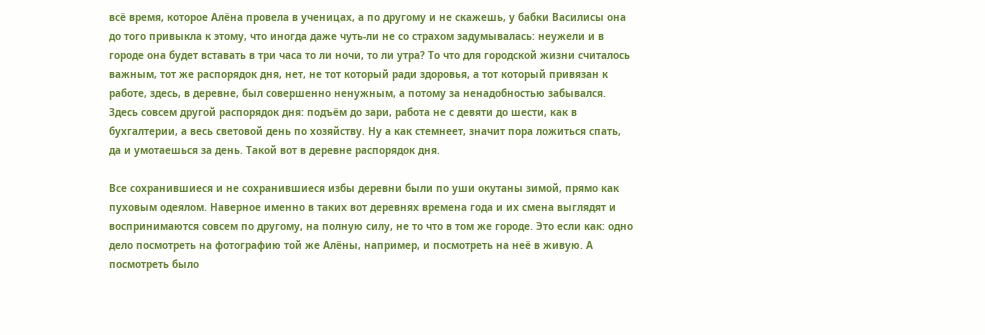всё время, которое Алёна провела в ученицах, а по другому и не скажешь, у бабки Василисы она до того привыкла к этому, что иногда даже чуть-ли не со страхом задумывалась: неужели и в городе она будет вставать в три часа то ли ночи, то ли утра? То что для городской жизни считалось важным, тот же распорядок дня, нет, не тот который ради здоровья, а тот который привязан к работе, здесь, в деревне, был совершенно ненужным, а потому за ненадобностью забывался. Здесь совсем другой распорядок дня: подъём до зари, работа не с девяти до шести, как в бухгалтерии, а весь световой день по хозяйству. Ну а как стемнеет, значит пора ложиться спать, да и умотаешься за день. Такой вот в деревне распорядок дня.

Все сохранившиеся и не сохранившиеся избы деревни были по уши окутаны зимой, прямо как пуховым одеялом. Наверное именно в таких вот деревнях времена года и их смена выглядят и воспринимаются совсем по другому, на полную силу, не то что в том же городе. Это если как: одно дело посмотреть на фотографию той же Алёны, например, и посмотреть на неё в живую. А посмотреть было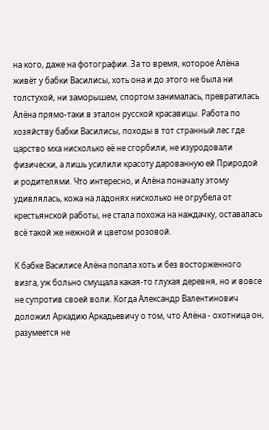на кого, даже на фотографии. За то время, которое Алёна живёт у бабки Василисы, хоть она и до этого не была ни толстухой, ни заморышем, спортом занималась, превратилась Алёна прямо-таки в эталон русской красавицы. Работа по хозяйству бабки Василисы, походы в тот странный лес где царство мха нисколько её не сгорбили, не изуродовали физически, а лишь усилили красоту дарованную ей Природой и родителями. Что интересно, и Алёна поначалу этому удивлялась, кожа на ладонях нисколько не огрубела от крестьянской работы, не стала похожа на наждачку, оставалась всё такой же нежной и цветом розовой.

К бабке Василисе Алёна попала хоть и без восторженного визга, уж больно смущала какая-то глухая деревня, но и вовсе не супротив своей воли. Когда Александр Валентинович доложил Аркадию Аркадьевичу о том, что Алёна - охотница он, разумеется не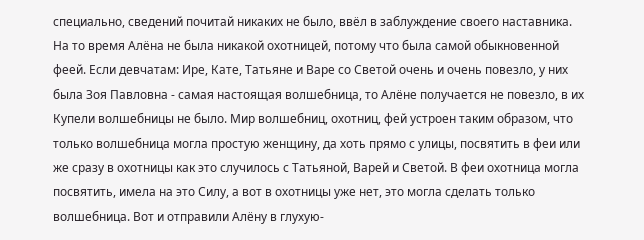специально, сведений почитай никаких не было, ввёл в заблуждение своего наставника. На то время Алёна не была никакой охотницей, потому что была самой обыкновенной феей. Если девчатам: Ире, Кате, Татьяне и Варе со Светой очень и очень повезло, у них была Зоя Павловна - самая настоящая волшебница, то Алёне получается не повезло, в их Купели волшебницы не было. Мир волшебниц, охотниц, фей устроен таким образом, что только волшебница могла простую женщину, да хоть прямо с улицы, посвятить в феи или же сразу в охотницы как это случилось с Татьяной, Варей и Светой. В феи охотница могла посвятить, имела на это Силу, а вот в охотницы уже нет, это могла сделать только волшебница. Вот и отправили Алёну в глухую-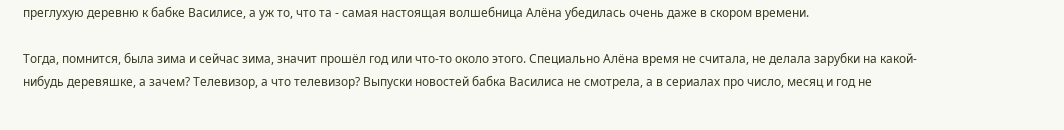преглухую деревню к бабке Василисе, а уж то, что та - самая настоящая волшебница Алёна убедилась очень даже в скором времени.

Тогда, помнится, была зима и сейчас зима, значит прошёл год или что-то около этого. Специально Алёна время не считала, не делала зарубки на какой-нибудь деревяшке, а зачем? Телевизор, а что телевизор? Выпуски новостей бабка Василиса не смотрела, а в сериалах про число, месяц и год не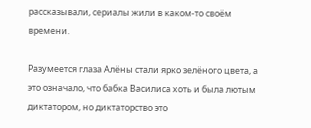рассказывали, сериалы жили в каком-то своём времени.

Разумеется глаза Алёны стали ярко зелёного цвета, а это означало, что бабка Василиса хоть и была лютым диктатором, но диктаторство это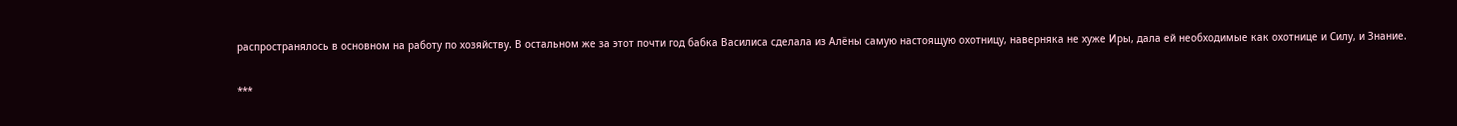распространялось в основном на работу по хозяйству. В остальном же за этот почти год бабка Василиса сделала из Алёны самую настоящую охотницу, наверняка не хуже Иры, дала ей необходимые как охотнице и Силу, и Знание.

***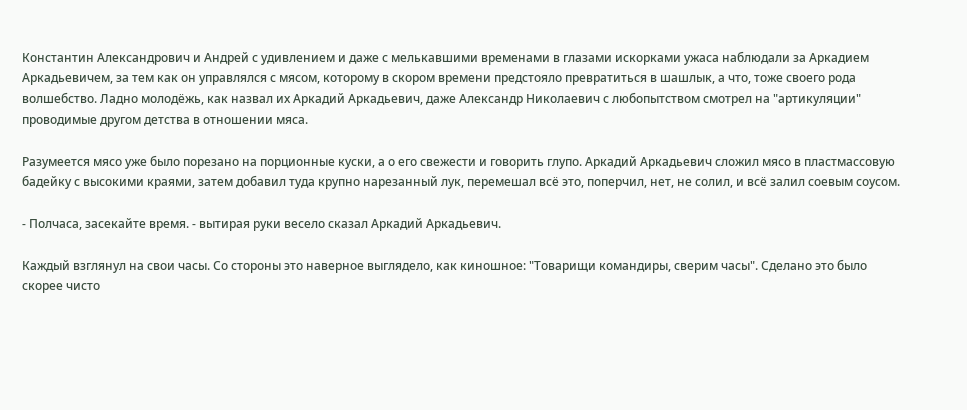Константин Александрович и Андрей с удивлением и даже с мелькавшими временами в глазами искорками ужаса наблюдали за Аркадием Аркадьевичем, за тем как он управлялся с мясом, которому в скором времени предстояло превратиться в шашлык, а что, тоже своего рода волшебство. Ладно молодёжь, как назвал их Аркадий Аркадьевич, даже Александр Николаевич с любопытством смотрел на "артикуляции" проводимые другом детства в отношении мяса.

Разумеется мясо уже было порезано на порционные куски, а о его свежести и говорить глупо. Аркадий Аркадьевич сложил мясо в пластмассовую бадейку с высокими краями, затем добавил туда крупно нарезанный лук, перемешал всё это, поперчил, нет, не солил, и всё залил соевым соусом.

- Полчаса, засекайте время. - вытирая руки весело сказал Аркадий Аркадьевич.

Каждый взглянул на свои часы. Со стороны это наверное выглядело, как киношное: "Товарищи командиры, сверим часы". Сделано это было скорее чисто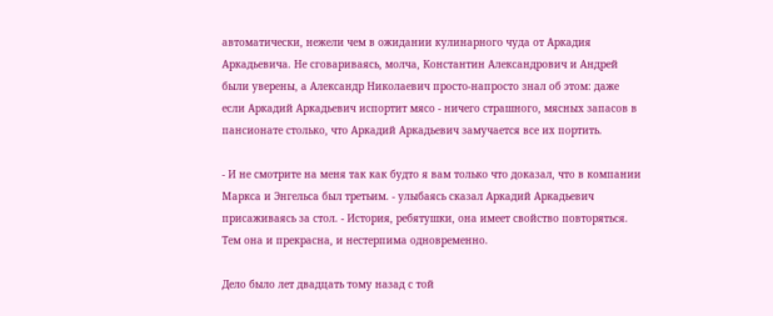автоматически, нежели чем в ожидании кулинарного чуда от Аркадия Аркадьевича. Не сговариваясь, молча, Константин Александрович и Андрей были уверены, а Александр Николаевич просто-напросто знал об этом: даже если Аркадий Аркадьевич испортит мясо - ничего страшного, мясных запасов в пансионате столько, что Аркадий Аркадьевич замучается все их портить.

- И не смотрите на меня так как будто я вам только что доказал, что в компании Маркса и Энгельса был третьим. - улыбаясь сказал Аркадий Аркадьевич присаживаясь за стол. - История, ребятушки, она имеет свойство повторяться. Тем она и прекрасна, и нестерпима одновременно.

Дело было лет двадцать тому назад с той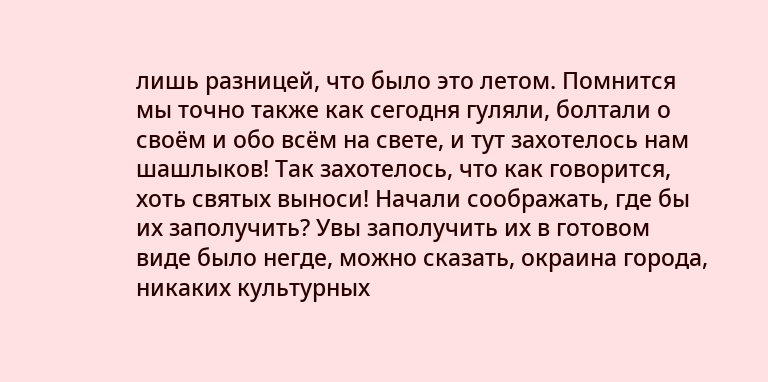лишь разницей, что было это летом. Помнится мы точно также как сегодня гуляли, болтали о своём и обо всём на свете, и тут захотелось нам шашлыков! Так захотелось, что как говорится, хоть святых выноси! Начали соображать, где бы их заполучить? Увы заполучить их в готовом виде было негде, можно сказать, окраина города, никаких культурных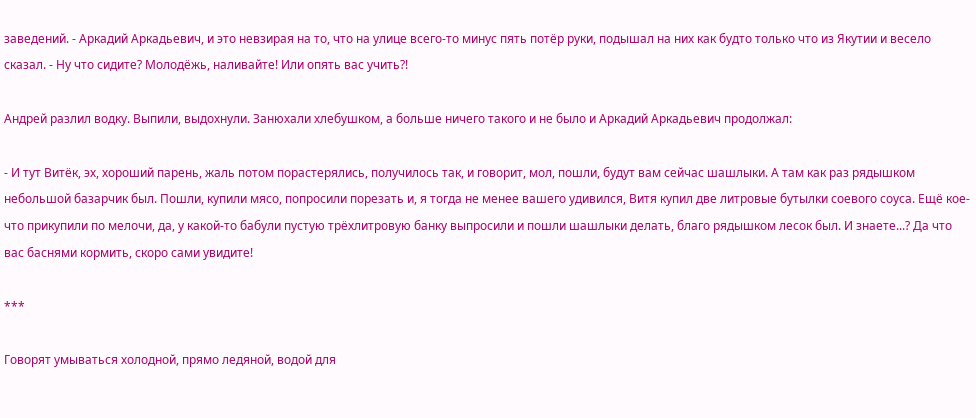заведений. - Аркадий Аркадьевич, и это невзирая на то, что на улице всего-то минус пять потёр руки, подышал на них как будто только что из Якутии и весело сказал. - Ну что сидите? Молодёжь, наливайте! Или опять вас учить?!

Андрей разлил водку. Выпили, выдохнули. Занюхали хлебушком, а больше ничего такого и не было и Аркадий Аркадьевич продолжал:

- И тут Витёк, эх, хороший парень, жаль потом порастерялись, получилось так, и говорит, мол, пошли, будут вам сейчас шашлыки. А там как раз рядышком небольшой базарчик был. Пошли, купили мясо, попросили порезать и, я тогда не менее вашего удивился, Витя купил две литровые бутылки соевого соуса. Ещё кое-что прикупили по мелочи, да, у какой-то бабули пустую трёхлитровую банку выпросили и пошли шашлыки делать, благо рядышком лесок был. И знаете...? Да что вас баснями кормить, скоро сами увидите!

***

Говорят умываться холодной, прямо ледяной, водой для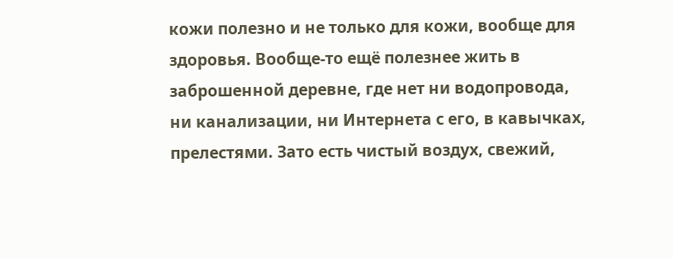кожи полезно и не только для кожи, вообще для здоровья. Вообще-то ещё полезнее жить в заброшенной деревне, где нет ни водопровода, ни канализации, ни Интернета с его, в кавычках, прелестями. Зато есть чистый воздух, свежий,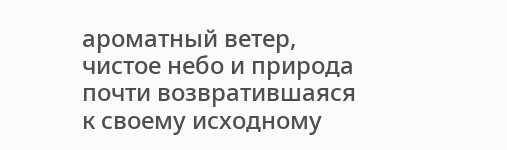ароматный ветер, чистое небо и природа почти возвратившаяся к своему исходному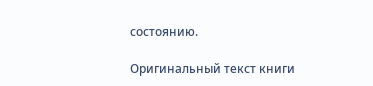состоянию.

Оригинальный текст книги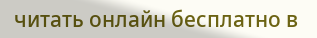читать онлайн бесплатно в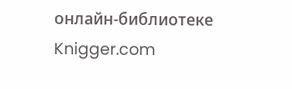онлайн-библиотеке Knigger.com